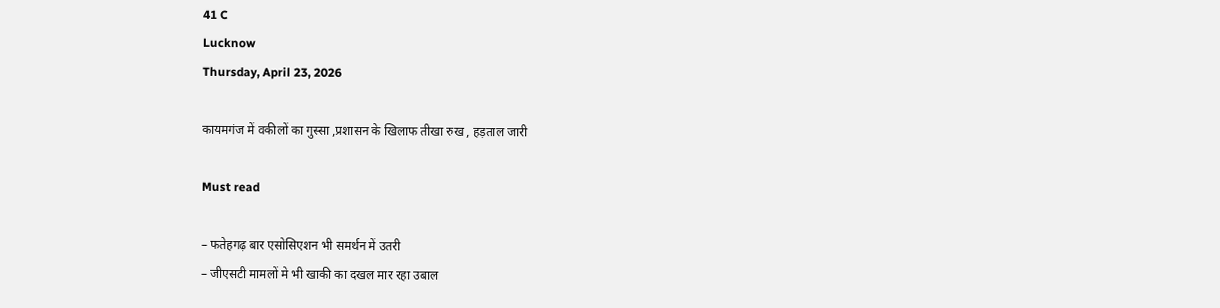41 C
Lucknow
Thursday, April 23, 2026

कायमगंज में वकीलों का गुस्सा ,प्रशासन के खिलाफ तीखा रुख , हड़ताल जारी

Must read

– फतेहगढ़ बार एसोसिएशन भी समर्थन में उतरी
– जीएसटी मामलों मे भी खाकी का दखल मार रहा उबाल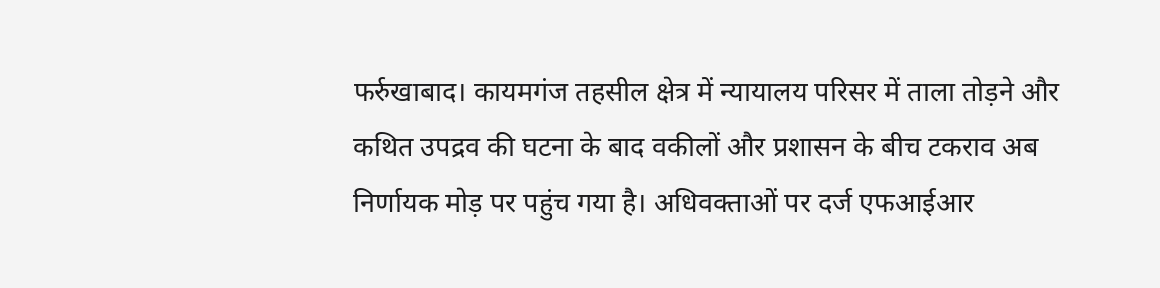फर्रुखाबाद। कायमगंज तहसील क्षेत्र में न्यायालय परिसर में ताला तोड़ने और कथित उपद्रव की घटना के बाद वकीलों और प्रशासन के बीच टकराव अब निर्णायक मोड़ पर पहुंच गया है। अधिवक्ताओं पर दर्ज एफआईआर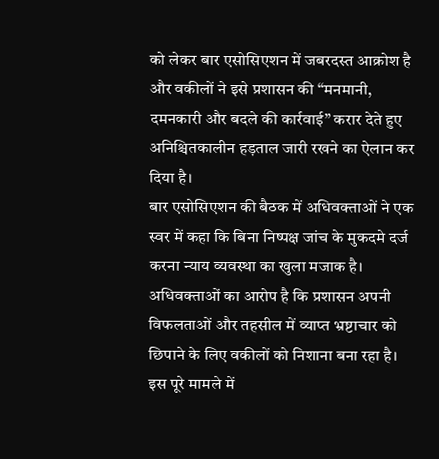को लेकर बार एसोसिएशन में जबरदस्त आक्रोश है और वकीलों ने इसे प्रशासन की “मनमानी, दमनकारी और बदले की कार्रवाई” करार देते हुए अनिश्चितकालीन हड़ताल जारी रखने का ऐलान कर दिया है।
बार एसोसिएशन की बैठक में अधिवक्ताओं ने एक स्वर में कहा कि बिना निष्पक्ष जांच के मुकदमे दर्ज करना न्याय व्यवस्था का खुला मजाक है। अधिवक्ताओं का आरोप है कि प्रशासन अपनी विफलताओं और तहसील में व्याप्त भ्रष्टाचार को छिपाने के लिए वकीलों को निशाना बना रहा है।
इस पूरे मामले में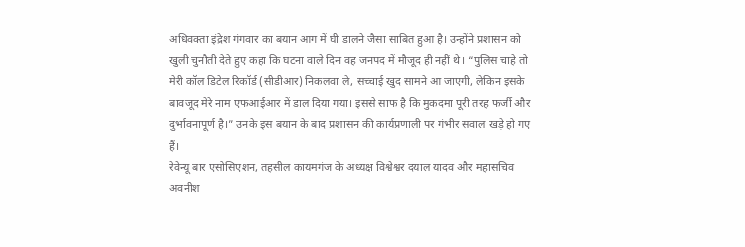अधिवक्ता इंद्रेश गंगवार का बयान आग में घी डालने जैसा साबित हुआ है। उन्होंने प्रशासन को खुली चुनौती देते हुए कहा कि घटना वाले दिन वह जनपद में मौजूद ही नहीं थे। “पुलिस चाहे तो मेरी कॉल डिटेल रिकॉर्ड (सीडीआर) निकलवा ले, सच्चाई खुद सामने आ जाएगी, लेकिन इसके बावजूद मेरे नाम एफआईआर में डाल दिया गया। इससे साफ है कि मुकदमा पूरी तरह फर्जी और दुर्भावनापूर्ण है।” उनके इस बयान के बाद प्रशासन की कार्यप्रणाली पर गंभीर सवाल खड़े हो गए हैं।
रेवेन्यू बार एसोसिएशन, तहसील कायमगंज के अध्यक्ष विश्वेश्वर दयाल यादव और महासचिव अवनीश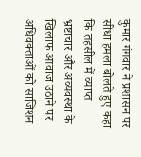कुमार गंगवार ने प्रशासन पर सीधा हमला बोलते हुए कहा कि तहसील में व्याप्त भ्रष्टाचार और अव्यवस्था के खिलाफ आवाज उठाने पर अधिवक्ताओं को साजिशन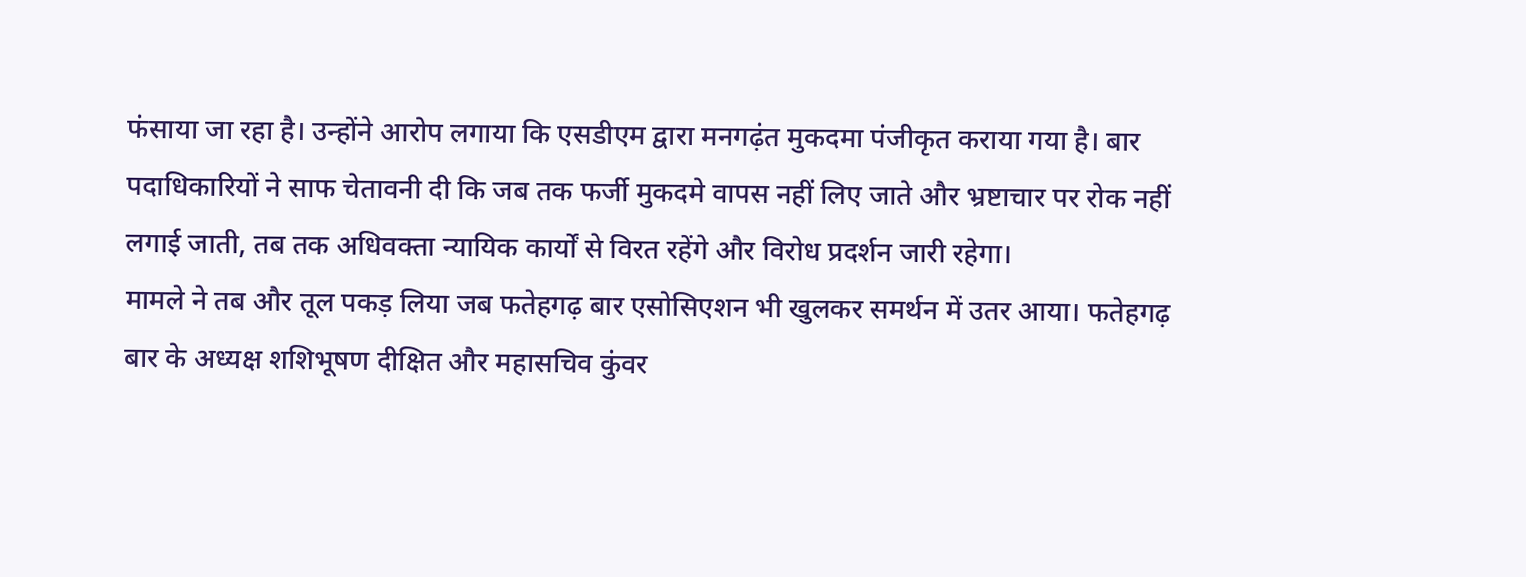फंसाया जा रहा है। उन्होंने आरोप लगाया कि एसडीएम द्वारा मनगढ़ंत मुकदमा पंजीकृत कराया गया है। बार पदाधिकारियों ने साफ चेतावनी दी कि जब तक फर्जी मुकदमे वापस नहीं लिए जाते और भ्रष्टाचार पर रोक नहीं लगाई जाती, तब तक अधिवक्ता न्यायिक कार्यों से विरत रहेंगे और विरोध प्रदर्शन जारी रहेगा।
मामले ने तब और तूल पकड़ लिया जब फतेहगढ़ बार एसोसिएशन भी खुलकर समर्थन में उतर आया। फतेहगढ़ बार के अध्यक्ष शशिभूषण दीक्षित और महासचिव कुंवर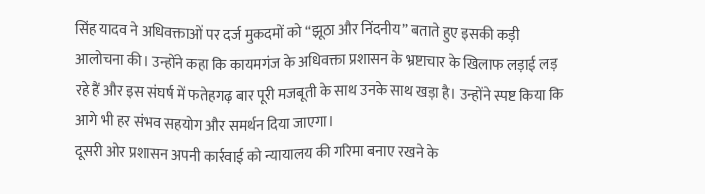सिंह यादव ने अधिवक्ताओं पर दर्ज मुकदमों को “झूठा और निंदनीय” बताते हुए इसकी कड़ी आलोचना की। उन्होंने कहा कि कायमगंज के अधिवक्ता प्रशासन के भ्रष्टाचार के खिलाफ लड़ाई लड़ रहे हैं और इस संघर्ष में फतेहगढ़ बार पूरी मजबूती के साथ उनके साथ खड़ा है। उन्होंने स्पष्ट किया कि आगे भी हर संभव सहयोग और समर्थन दिया जाएगा।
दूसरी ओर प्रशासन अपनी कार्रवाई को न्यायालय की गरिमा बनाए रखने के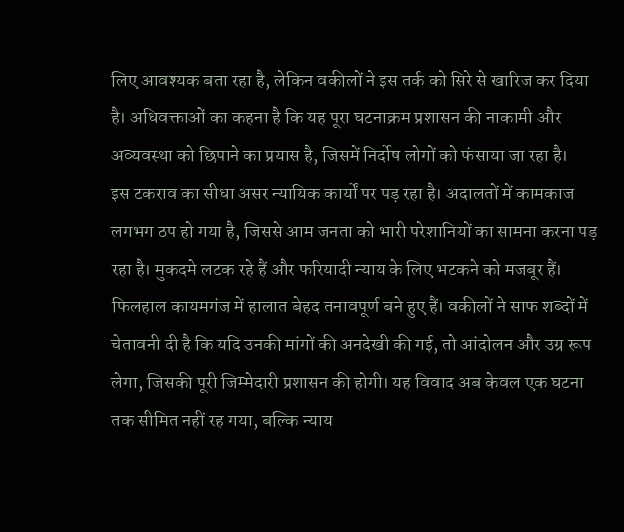लिए आवश्यक बता रहा है, लेकिन वकीलों ने इस तर्क को सिरे से खारिज कर दिया है। अधिवक्ताओं का कहना है कि यह पूरा घटनाक्रम प्रशासन की नाकामी और अव्यवस्था को छिपाने का प्रयास है, जिसमें निर्दोष लोगों को फंसाया जा रहा है।
इस टकराव का सीधा असर न्यायिक कार्यों पर पड़ रहा है। अदालतों में कामकाज लगभग ठप हो गया है, जिससे आम जनता को भारी परेशानियों का सामना करना पड़ रहा है। मुकदमे लटक रहे हैं और फरियादी न्याय के लिए भटकने को मजबूर हैं।
फिलहाल कायमगंज में हालात बेहद तनावपूर्ण बने हुए हैं। वकीलों ने साफ शब्दों में चेतावनी दी है कि यदि उनकी मांगों की अनदेखी की गई, तो आंदोलन और उग्र रूप लेगा, जिसकी पूरी जिम्मेदारी प्रशासन की होगी। यह विवाद अब केवल एक घटना तक सीमित नहीं रह गया, बल्कि न्याय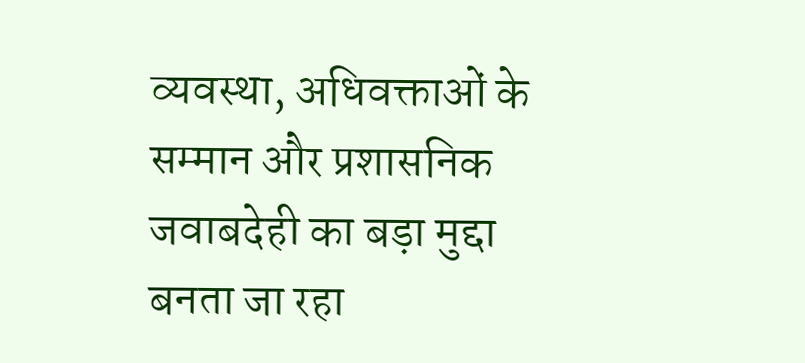व्यवस्था, अधिवक्ताओं के सम्मान और प्रशासनिक जवाबदेही का बड़ा मुद्दा बनता जा रहा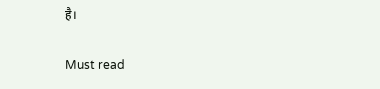है।

Must read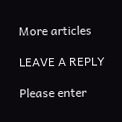More articles

LEAVE A REPLY

Please enter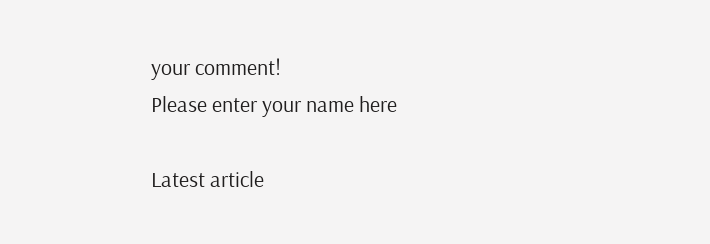your comment!
Please enter your name here

Latest article